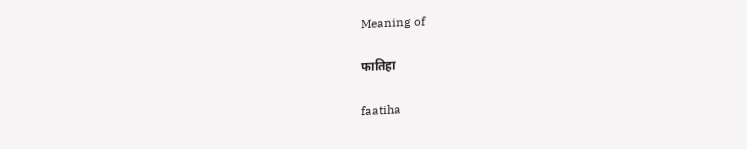Meaning of

फातिहा

faatiha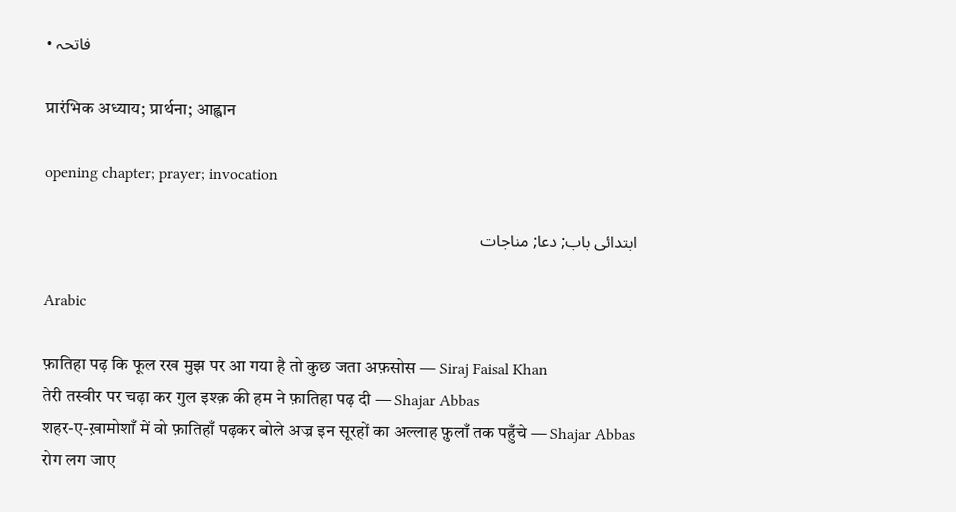• فاتحہ

प्रारंभिक अध्याय; प्रार्थना; आह्वान

opening chapter; prayer; invocation

ابتدائی باب; دعا; مناجات

Arabic

फ़ातिहा पढ़ कि फूल रख मुझ पर आ गया है तो कुछ जता अफ़सोस — Siraj Faisal Khan
तेरी तस्वीर पर चढ़ा कर गुल इश्क़ की हम ने फ़ातिहा पढ़ दी — Shajar Abbas
शहर-ए-ख़ामोशाँ में वो फ़ातिहाँ पढ़कर बोले अज्र इन सूरहों का अल्लाह फ़ुलाँ तक पहुँचे — Shajar Abbas
रोग लग जाए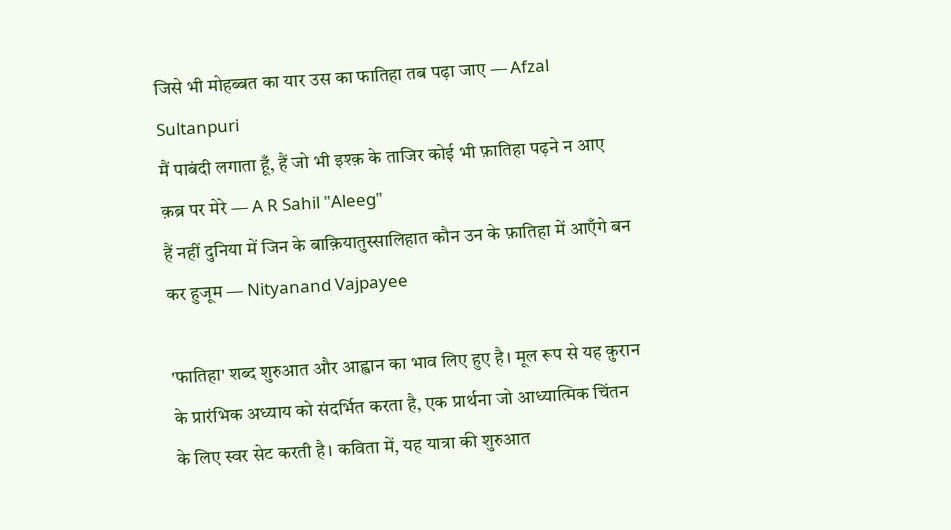जिसे भी मोहब्बत का यार उस का फातिहा तब पढ़ा जाए — Afzal Sultanpuri
मैं पाबंदी लगाता हूँ, हैं जो भी इश्क़ के ताजिर कोई भी फ़ातिहा पढ़ने न आए क़ब्र पर मेरे — A R Sahil "Aleeg"
हैं नहीं दुनिया में जिन के बाक़ियातुस्सालिहात कौन उन के फ़ातिहा में आएँगे बन कर हुजूम — Nityanand Vajpayee

'फातिहा' शब्द शुरुआत और आह्वान का भाव लिए हुए है। मूल रूप से यह क़ुरान के प्रारंभिक अध्याय को संदर्भित करता है, एक प्रार्थना जो आध्यात्मिक चिंतन के लिए स्वर सेट करती है। कविता में, यह यात्रा की शुरुआत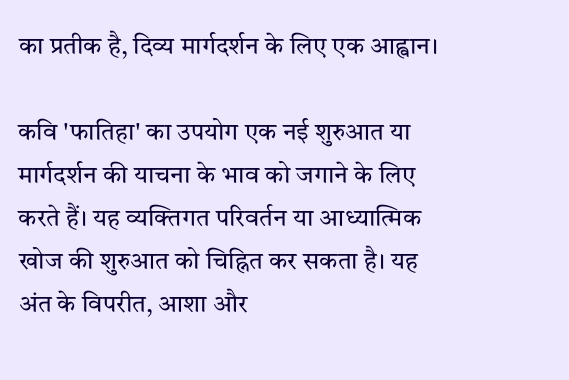का प्रतीक है, दिव्य मार्गदर्शन के लिए एक आह्वान।

कवि 'फातिहा' का उपयोग एक नई शुरुआत या मार्गदर्शन की याचना के भाव को जगाने के लिए करते हैं। यह व्यक्तिगत परिवर्तन या आध्यात्मिक खोज की शुरुआत को चिह्नित कर सकता है। यह अंत के विपरीत, आशा और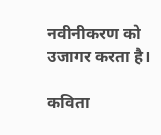नवीनीकरण को उजागर करता है।

कविता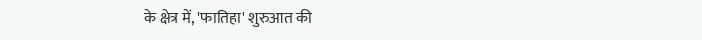के क्षेत्र में, 'फातिहा' शुरुआत की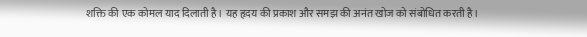शक्ति की एक कोमल याद दिलाती है। यह हृदय की प्रकाश और समझ की अनंत खोज को संबोधित करती है।